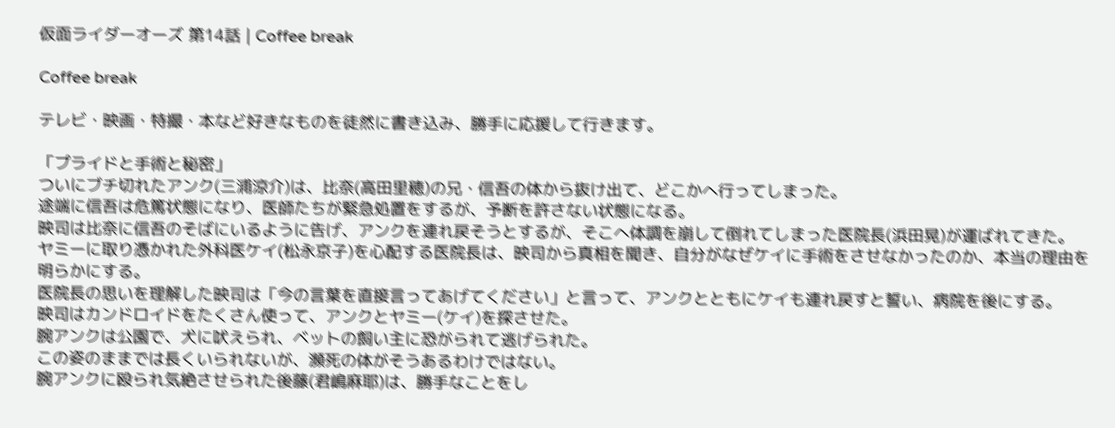仮面ライダーオーズ 第14話 | Coffee break

Coffee break

テレビ・映画・特撮・本など好きなものを徒然に書き込み、勝手に応援して行きます。

「プライドと手術と秘密」
ついにブチ切れたアンク(三浦涼介)は、比奈(高田里穂)の兄・信吾の体から抜け出て、どこかへ行ってしまった。
途端に信吾は危篤状態になり、医師たちが緊急処置をするが、予断を許さない状態になる。
映司は比奈に信吾のそばにいるように告げ、アンクを連れ戻そうとするが、そこへ体調を崩して倒れてしまった医院長(浜田晃)が運ばれてきた。
ヤミーに取り憑かれた外科医ケイ(松永京子)を心配する医院長は、映司から真相を聞き、自分がなぜケイに手術をさせなかったのか、本当の理由を明らかにする。
医院長の思いを理解した映司は「今の言葉を直接言ってあげてください」と言って、アンクとともにケイも連れ戻すと誓い、病院を後にする。
映司はカンドロイドをたくさん使って、アンクとヤミー(ケイ)を探させた。
腕アンクは公園で、犬に吠えられ、ベットの飼い主に恐がられて逃げられた。
この姿のままでは長くいられないが、瀕死の体がそうあるわけではない。
腕アンクに殴られ気絶させられた後藤(君嶋麻耶)は、勝手なことをし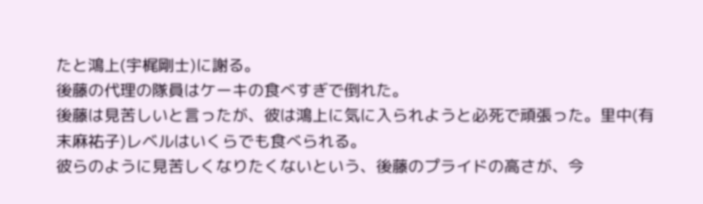たと鴻上(宇梶剛士)に謝る。
後藤の代理の隊員はケーキの食べすぎで倒れた。
後藤は見苦しいと言ったが、彼は鴻上に気に入られようと必死で頑張った。里中(有末麻祐子)レベルはいくらでも食べられる。
彼らのように見苦しくなりたくないという、後藤のプライドの高さが、今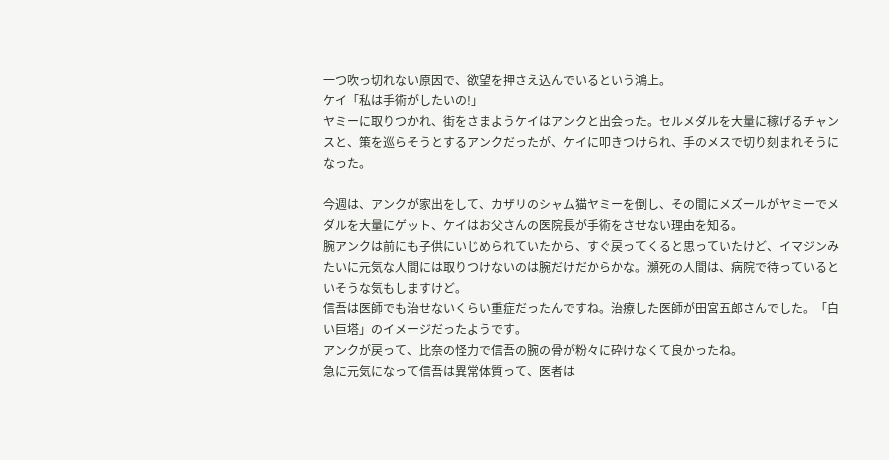一つ吹っ切れない原因で、欲望を押さえ込んでいるという鴻上。
ケイ「私は手術がしたいの!」
ヤミーに取りつかれ、街をさまようケイはアンクと出会った。セルメダルを大量に稼げるチャンスと、策を巡らそうとするアンクだったが、ケイに叩きつけられ、手のメスで切り刻まれそうになった。

今週は、アンクが家出をして、カザリのシャム猫ヤミーを倒し、その間にメズールがヤミーでメダルを大量にゲット、ケイはお父さんの医院長が手術をさせない理由を知る。
腕アンクは前にも子供にいじめられていたから、すぐ戻ってくると思っていたけど、イマジンみたいに元気な人間には取りつけないのは腕だけだからかな。瀕死の人間は、病院で待っているといそうな気もしますけど。
信吾は医師でも治せないくらい重症だったんですね。治療した医師が田宮五郎さんでした。「白い巨塔」のイメージだったようです。
アンクが戻って、比奈の怪力で信吾の腕の骨が粉々に砕けなくて良かったね。
急に元気になって信吾は異常体質って、医者は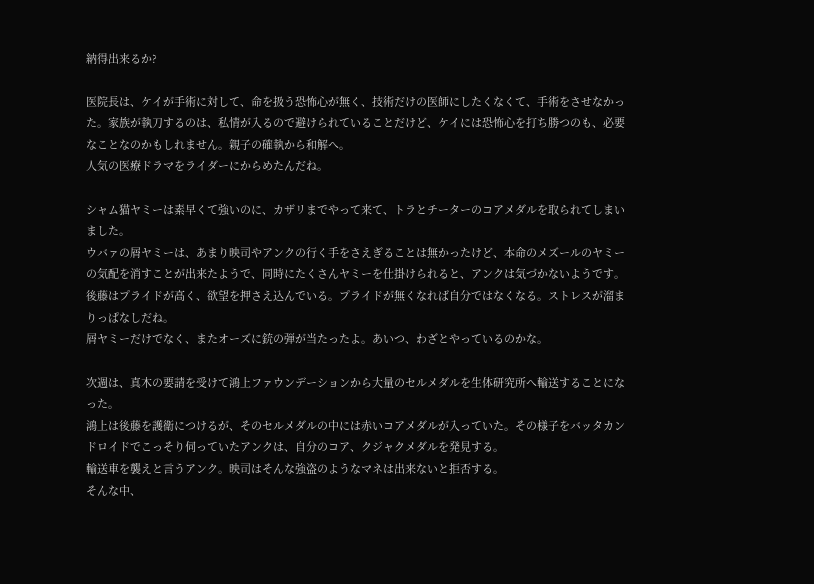納得出来るか?

医院長は、ケイが手術に対して、命を扱う恐怖心が無く、技術だけの医師にしたくなくて、手術をさせなかった。家族が執刀するのは、私情が入るので避けられていることだけど、ケイには恐怖心を打ち勝つのも、必要なことなのかもしれません。親子の確執から和解へ。
人気の医療ドラマをライダーにからめたんだね。

シャム猫ヤミーは素早くて強いのに、カザリまでやって来て、トラとチーターのコアメダルを取られてしまいました。
ウバァの屑ヤミーは、あまり映司やアンクの行く手をさえぎることは無かったけど、本命のメズールのヤミーの気配を消すことが出来たようで、同時にたくさんヤミーを仕掛けられると、アンクは気づかないようです。
後藤はプライドが高く、欲望を押さえ込んでいる。プライドが無くなれば自分ではなくなる。ストレスが溜まりっぱなしだね。
屑ヤミーだけでなく、またオーズに銃の弾が当たったよ。あいつ、わざとやっているのかな。

次週は、真木の要請を受けて鴻上ファウンデーションから大量のセルメダルを生体研究所へ輸送することになった。
鴻上は後藤を護衛につけるが、そのセルメダルの中には赤いコアメダルが入っていた。その様子をバッタカンドロイドでこっそり伺っていたアンクは、自分のコア、クジャクメダルを発見する。
輸送車を襲えと言うアンク。映司はそんな強盗のようなマネは出来ないと拒否する。
そんな中、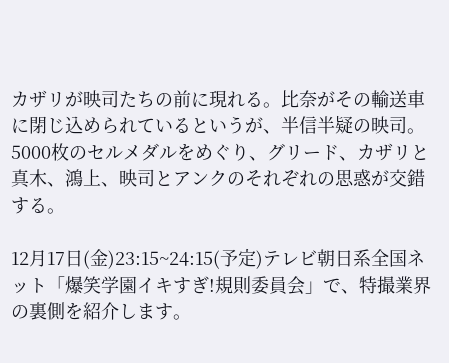カザリが映司たちの前に現れる。比奈がその輸送車に閉じ込められているというが、半信半疑の映司。
5000枚のセルメダルをめぐり、グリード、カザリと真木、鴻上、映司とアンクのそれぞれの思惑が交錯する。

12月17日(金)23:15~24:15(予定)テレビ朝日系全国ネット「爆笑学園イキすぎ!規則委員会」で、特撮業界の裏側を紹介します。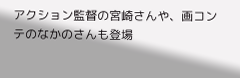アクション監督の宮崎さんや、画コンテのなかのさんも登場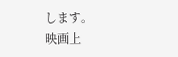します。
映画上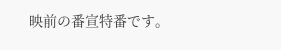映前の番宣特番です。